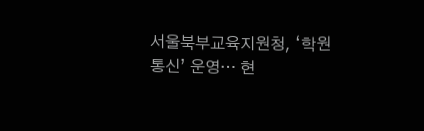서울북부교육지원청, ‘학원통신’ 운영… 현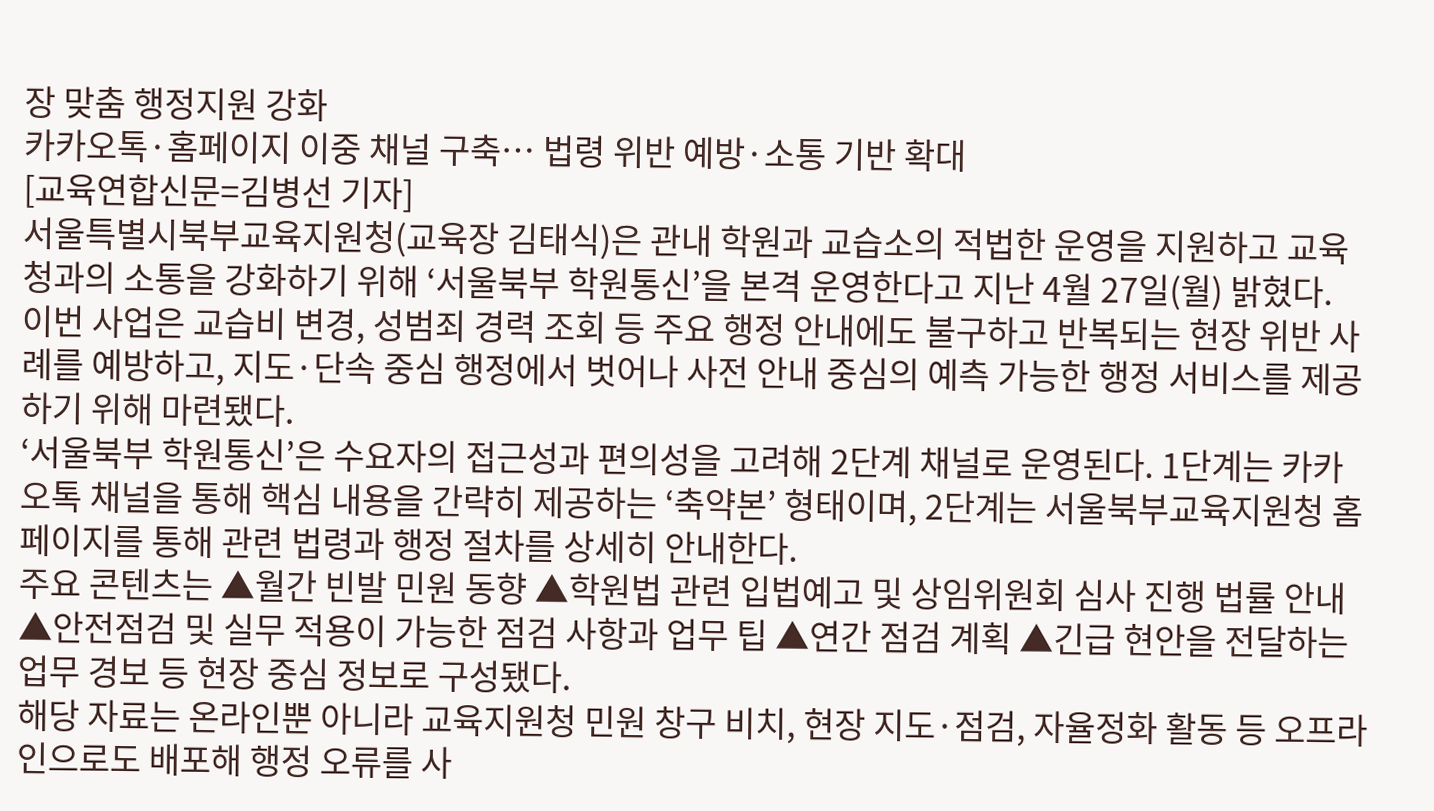장 맞춤 행정지원 강화
카카오톡·홈페이지 이중 채널 구축… 법령 위반 예방·소통 기반 확대
[교육연합신문=김병선 기자]
서울특별시북부교육지원청(교육장 김태식)은 관내 학원과 교습소의 적법한 운영을 지원하고 교육청과의 소통을 강화하기 위해 ‘서울북부 학원통신’을 본격 운영한다고 지난 4월 27일(월) 밝혔다.
이번 사업은 교습비 변경, 성범죄 경력 조회 등 주요 행정 안내에도 불구하고 반복되는 현장 위반 사례를 예방하고, 지도·단속 중심 행정에서 벗어나 사전 안내 중심의 예측 가능한 행정 서비스를 제공하기 위해 마련됐다.
‘서울북부 학원통신’은 수요자의 접근성과 편의성을 고려해 2단계 채널로 운영된다. 1단계는 카카오톡 채널을 통해 핵심 내용을 간략히 제공하는 ‘축약본’ 형태이며, 2단계는 서울북부교육지원청 홈페이지를 통해 관련 법령과 행정 절차를 상세히 안내한다.
주요 콘텐츠는 ▲월간 빈발 민원 동향 ▲학원법 관련 입법예고 및 상임위원회 심사 진행 법률 안내 ▲안전점검 및 실무 적용이 가능한 점검 사항과 업무 팁 ▲연간 점검 계획 ▲긴급 현안을 전달하는 업무 경보 등 현장 중심 정보로 구성됐다.
해당 자료는 온라인뿐 아니라 교육지원청 민원 창구 비치, 현장 지도·점검, 자율정화 활동 등 오프라인으로도 배포해 행정 오류를 사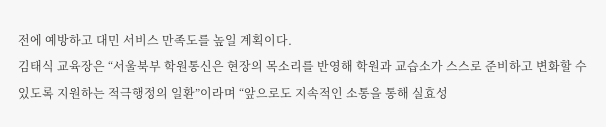전에 예방하고 대민 서비스 만족도를 높일 계획이다.
김태식 교육장은 “서울북부 학원통신은 현장의 목소리를 반영해 학원과 교습소가 스스로 준비하고 변화할 수 있도록 지원하는 적극행정의 일환”이라며 “앞으로도 지속적인 소통을 통해 실효성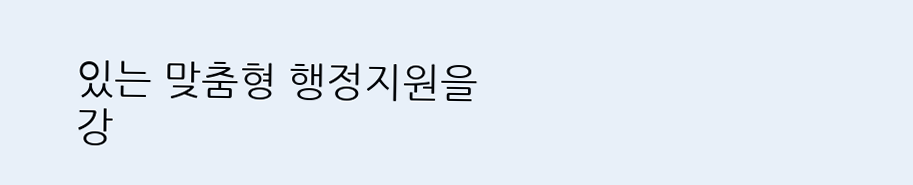있는 맞춤형 행정지원을 강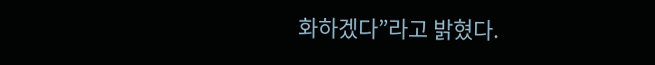화하겠다”라고 밝혔다.